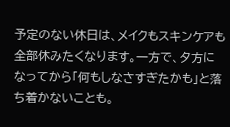予定のない休日は、メイクもスキンケアも全部休みたくなります。一方で、夕方になってから「何もしなさすぎたかも」と落ち着かないことも。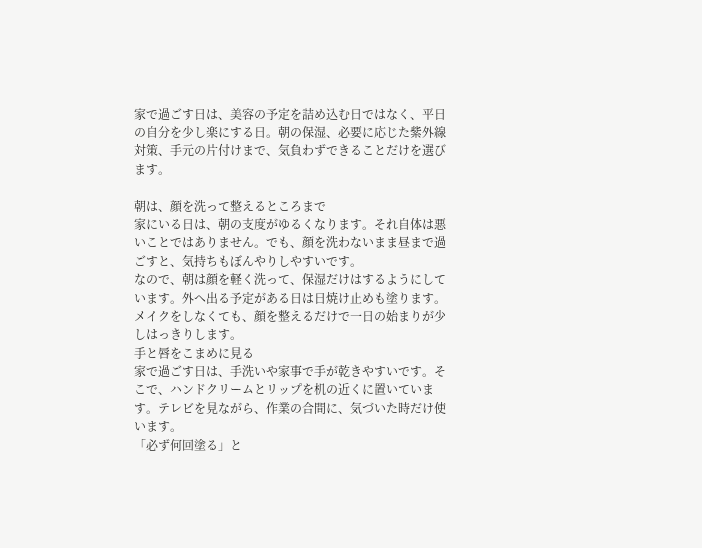家で過ごす日は、美容の予定を詰め込む日ではなく、平日の自分を少し楽にする日。朝の保湿、必要に応じた紫外線対策、手元の片付けまで、気負わずできることだけを選びます。

朝は、顔を洗って整えるところまで
家にいる日は、朝の支度がゆるくなります。それ自体は悪いことではありません。でも、顔を洗わないまま昼まで過ごすと、気持ちもぼんやりしやすいです。
なので、朝は顔を軽く洗って、保湿だけはするようにしています。外へ出る予定がある日は日焼け止めも塗ります。メイクをしなくても、顔を整えるだけで一日の始まりが少しはっきりします。
手と唇をこまめに見る
家で過ごす日は、手洗いや家事で手が乾きやすいです。そこで、ハンドクリームとリップを机の近くに置いています。テレビを見ながら、作業の合間に、気づいた時だけ使います。
「必ず何回塗る」と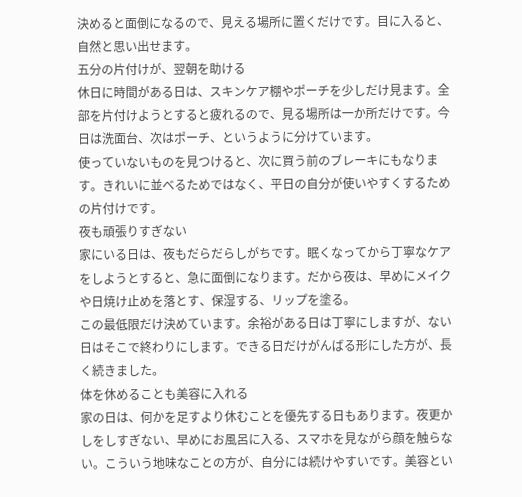決めると面倒になるので、見える場所に置くだけです。目に入ると、自然と思い出せます。
五分の片付けが、翌朝を助ける
休日に時間がある日は、スキンケア棚やポーチを少しだけ見ます。全部を片付けようとすると疲れるので、見る場所は一か所だけです。今日は洗面台、次はポーチ、というように分けています。
使っていないものを見つけると、次に買う前のブレーキにもなります。きれいに並べるためではなく、平日の自分が使いやすくするための片付けです。
夜も頑張りすぎない
家にいる日は、夜もだらだらしがちです。眠くなってから丁寧なケアをしようとすると、急に面倒になります。だから夜は、早めにメイクや日焼け止めを落とす、保湿する、リップを塗る。
この最低限だけ決めています。余裕がある日は丁寧にしますが、ない日はそこで終わりにします。できる日だけがんばる形にした方が、長く続きました。
体を休めることも美容に入れる
家の日は、何かを足すより休むことを優先する日もあります。夜更かしをしすぎない、早めにお風呂に入る、スマホを見ながら顔を触らない。こういう地味なことの方が、自分には続けやすいです。美容とい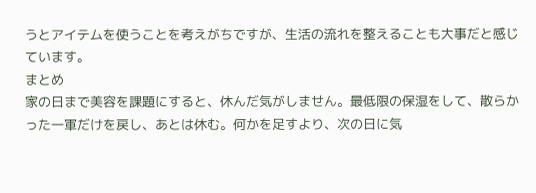うとアイテムを使うことを考えがちですが、生活の流れを整えることも大事だと感じています。
まとめ
家の日まで美容を課題にすると、休んだ気がしません。最低限の保湿をして、散らかった一軍だけを戻し、あとは休む。何かを足すより、次の日に気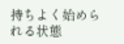持ちよく始められる状態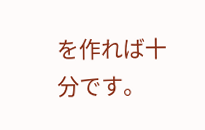を作れば十分です。